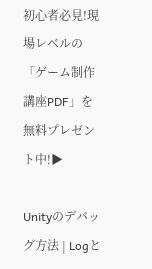初心者必見!現場レベルの「ゲーム制作講座PDF」を無料プレゼント中!▶

Unityのデバッグ方法 | Logと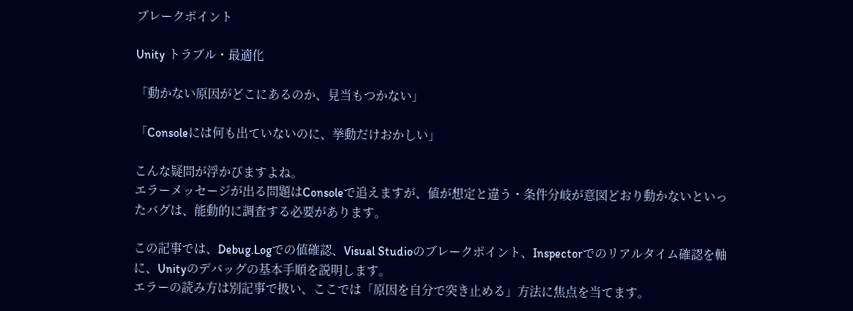ブレークポイント

Unity トラブル・最適化

「動かない原因がどこにあるのか、見当もつかない」

「Consoleには何も出ていないのに、挙動だけおかしい」

こんな疑問が浮かびますよね。
エラーメッセージが出る問題はConsoleで追えますが、値が想定と違う・条件分岐が意図どおり動かないといったバグは、能動的に調査する必要があります。

この記事では、Debug.Logでの値確認、Visual Studioのブレークポイント、Inspectorでのリアルタイム確認を軸に、Unityのデバッグの基本手順を説明します。
エラーの読み方は別記事で扱い、ここでは「原因を自分で突き止める」方法に焦点を当てます。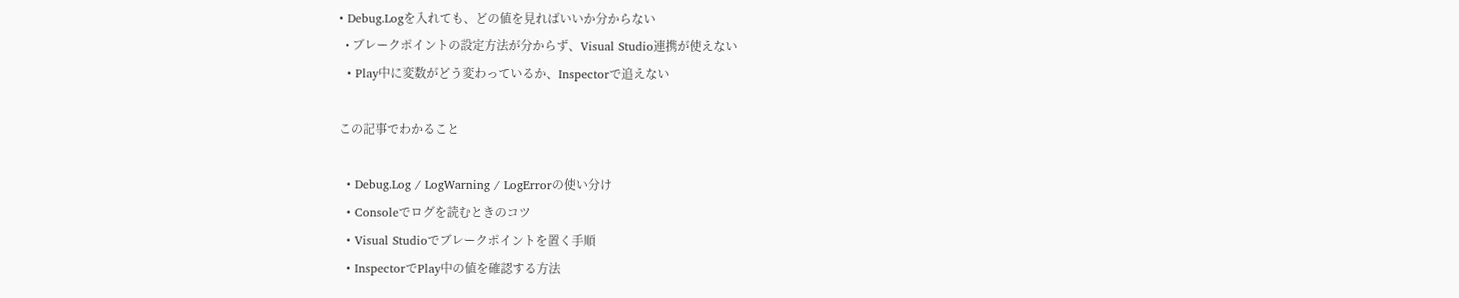• Debug.Logを入れても、どの値を見ればいいか分からない
  • ブレークポイントの設定方法が分からず、Visual Studio連携が使えない
  • Play中に変数がどう変わっているか、Inspectorで追えない

この記事でわかること

  • Debug.Log / LogWarning / LogErrorの使い分け
  • Consoleでログを読むときのコツ
  • Visual Studioでブレークポイントを置く手順
  • InspectorでPlay中の値を確認する方法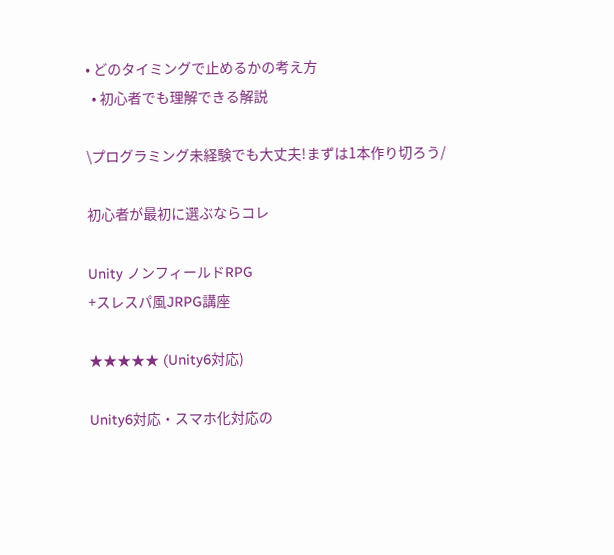• どのタイミングで止めるかの考え方
  • 初心者でも理解できる解説

\プログラミング未経験でも大丈夫!まずは1本作り切ろう/

初心者が最初に選ぶならコレ

Unity ノンフィールドRPG
+スレスパ風JRPG講座

★★★★★ (Unity6対応)

Unity6対応・スマホ化対応の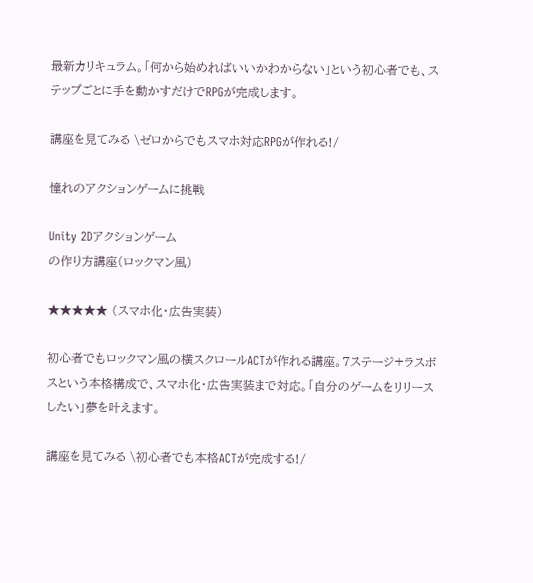最新カリキュラム。「何から始めればいいかわからない」という初心者でも、ステップごとに手を動かすだけでRPGが完成します。

講座を見てみる \ゼロからでもスマホ対応RPGが作れる!/

憧れのアクションゲームに挑戦

Unity 2Dアクションゲーム
の作り方講座(ロックマン風)

★★★★★ (スマホ化・広告実装)

初心者でもロックマン風の横スクロールACTが作れる講座。7ステージ+ラスボスという本格構成で、スマホ化・広告実装まで対応。「自分のゲームをリリースしたい」夢を叶えます。

講座を見てみる \初心者でも本格ACTが完成する!/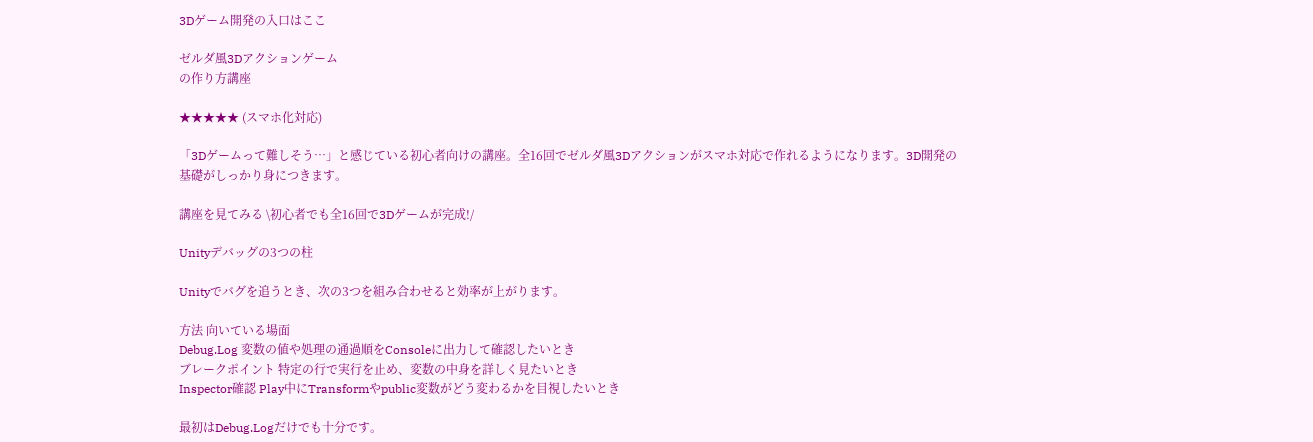3Dゲーム開発の入口はここ

ゼルダ風3Dアクションゲーム
の作り方講座

★★★★★ (スマホ化対応)

「3Dゲームって難しそう…」と感じている初心者向けの講座。全16回でゼルダ風3Dアクションがスマホ対応で作れるようになります。3D開発の基礎がしっかり身につきます。

講座を見てみる \初心者でも全16回で3Dゲームが完成!/

Unityデバッグの3つの柱

Unityでバグを追うとき、次の3つを組み合わせると効率が上がります。

方法 向いている場面
Debug.Log 変数の値や処理の通過順をConsoleに出力して確認したいとき
ブレークポイント 特定の行で実行を止め、変数の中身を詳しく見たいとき
Inspector確認 Play中にTransformやpublic変数がどう変わるかを目視したいとき

最初はDebug.Logだけでも十分です。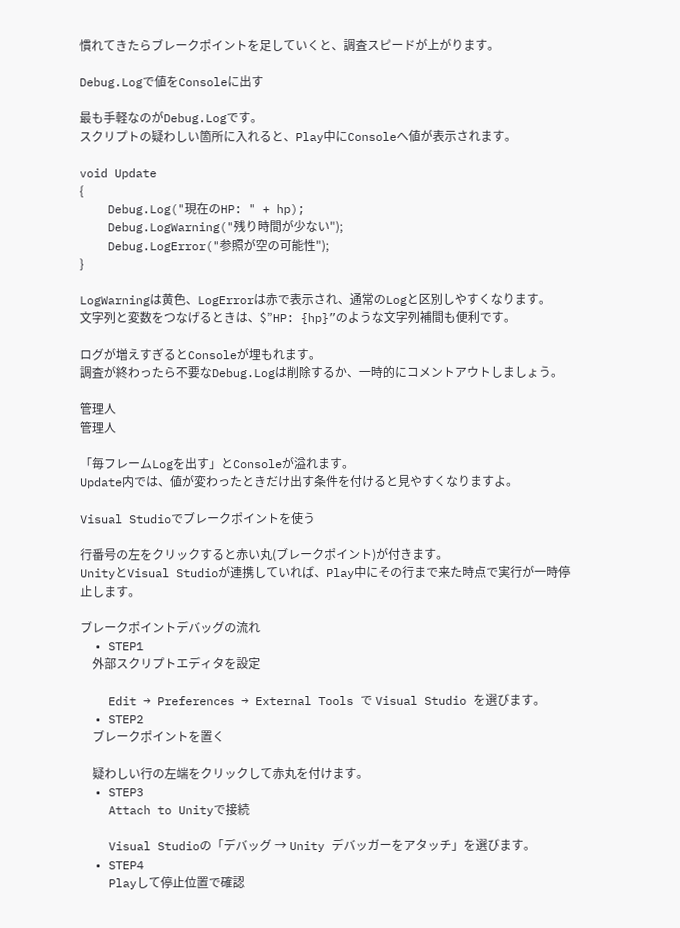慣れてきたらブレークポイントを足していくと、調査スピードが上がります。

Debug.Logで値をConsoleに出す

最も手軽なのがDebug.Logです。
スクリプトの疑わしい箇所に入れると、Play中にConsoleへ値が表示されます。

void Update
{
    Debug.Log("現在のHP: " + hp);
    Debug.LogWarning("残り時間が少ない");
    Debug.LogError("参照が空の可能性");
}

LogWarningは黄色、LogErrorは赤で表示され、通常のLogと区別しやすくなります。
文字列と変数をつなげるときは、$”HP: {hp}”のような文字列補間も便利です。

ログが増えすぎるとConsoleが埋もれます。
調査が終わったら不要なDebug.Logは削除するか、一時的にコメントアウトしましょう。

管理人
管理人

「毎フレームLogを出す」とConsoleが溢れます。
Update内では、値が変わったときだけ出す条件を付けると見やすくなりますよ。

Visual Studioでブレークポイントを使う

行番号の左をクリックすると赤い丸(ブレークポイント)が付きます。
UnityとVisual Studioが連携していれば、Play中にその行まで来た時点で実行が一時停止します。

ブレークポイントデバッグの流れ
  • STEP1
    外部スクリプトエディタを設定

    Edit → Preferences → External Tools で Visual Studio を選びます。
  • STEP2
    ブレークポイントを置く

    疑わしい行の左端をクリックして赤丸を付けます。
  • STEP3
    Attach to Unityで接続

    Visual Studioの「デバッグ → Unity デバッガーをアタッチ」を選びます。
  • STEP4
    Playして停止位置で確認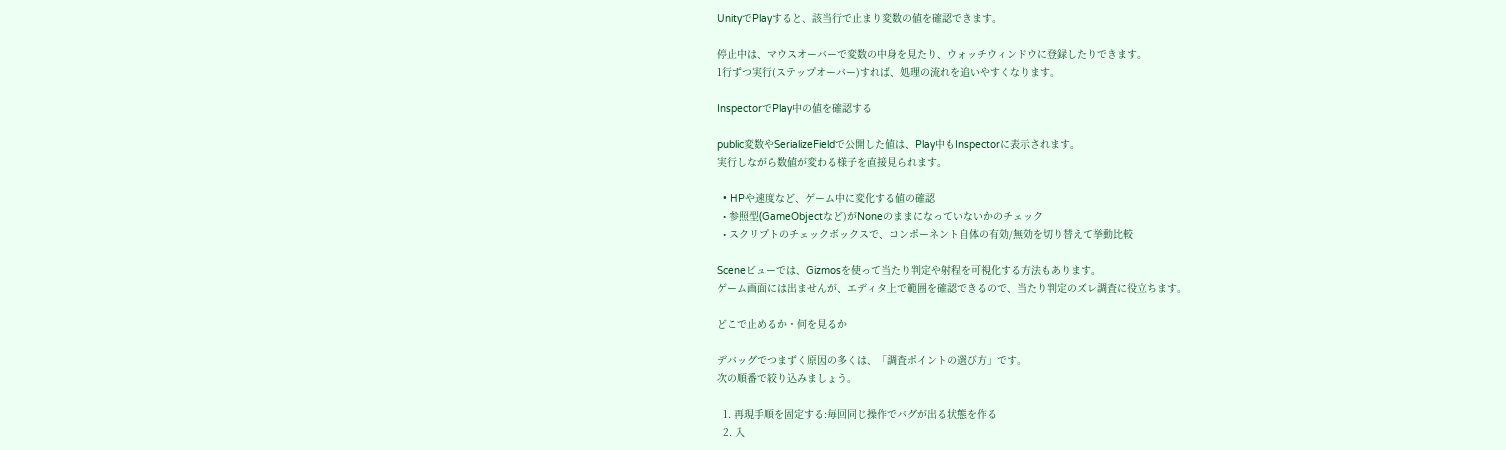UnityでPlayすると、該当行で止まり変数の値を確認できます。

停止中は、マウスオーバーで変数の中身を見たり、ウォッチウィンドウに登録したりできます。
1行ずつ実行(ステップオーバー)すれば、処理の流れを追いやすくなります。

InspectorでPlay中の値を確認する

public変数やSerializeFieldで公開した値は、Play中もInspectorに表示されます。
実行しながら数値が変わる様子を直接見られます。

  • HPや速度など、ゲーム中に変化する値の確認
  • 参照型(GameObjectなど)がNoneのままになっていないかのチェック
  • スクリプトのチェックボックスで、コンポーネント自体の有効/無効を切り替えて挙動比較

Sceneビューでは、Gizmosを使って当たり判定や射程を可視化する方法もあります。
ゲーム画面には出ませんが、エディタ上で範囲を確認できるので、当たり判定のズレ調査に役立ちます。

どこで止めるか・何を見るか

デバッグでつまずく原因の多くは、「調査ポイントの選び方」です。
次の順番で絞り込みましょう。

  1. 再現手順を固定する:毎回同じ操作でバグが出る状態を作る
  2. 入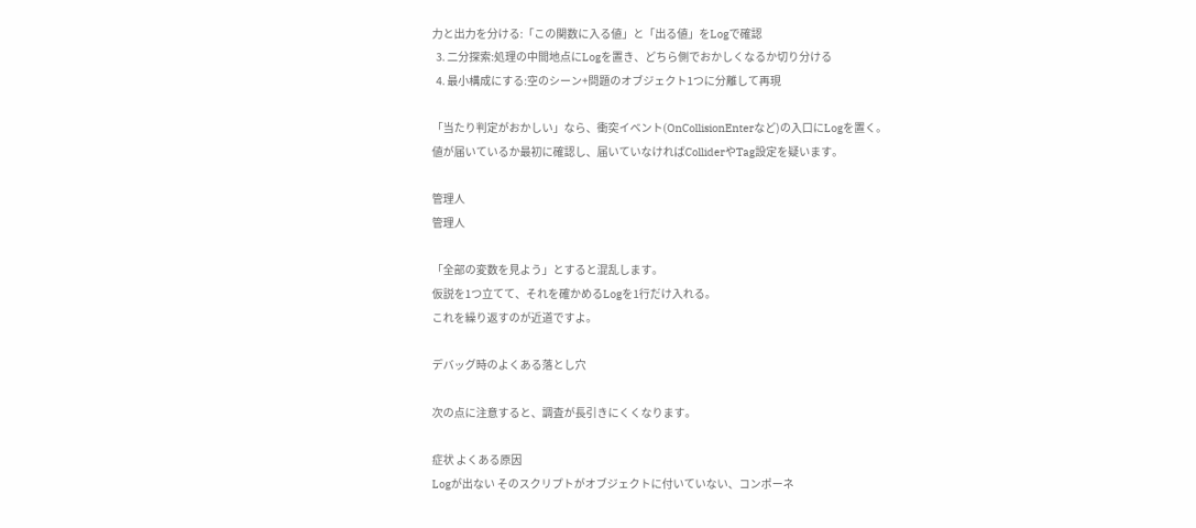力と出力を分ける:「この関数に入る値」と「出る値」をLogで確認
  3. 二分探索:処理の中間地点にLogを置き、どちら側でおかしくなるか切り分ける
  4. 最小構成にする:空のシーン+問題のオブジェクト1つに分離して再現

「当たり判定がおかしい」なら、衝突イベント(OnCollisionEnterなど)の入口にLogを置く。
値が届いているか最初に確認し、届いていなければColliderやTag設定を疑います。

管理人
管理人

「全部の変数を見よう」とすると混乱します。
仮説を1つ立てて、それを確かめるLogを1行だけ入れる。
これを繰り返すのが近道ですよ。

デバッグ時のよくある落とし穴

次の点に注意すると、調査が長引きにくくなります。

症状 よくある原因
Logが出ない そのスクリプトがオブジェクトに付いていない、コンポーネ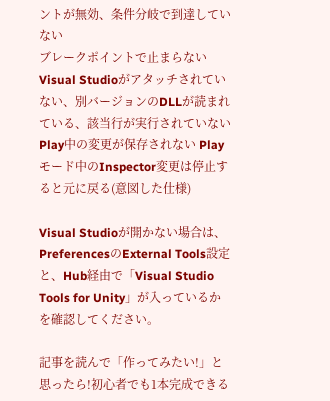ントが無効、条件分岐で到達していない
ブレークポイントで止まらない Visual Studioがアタッチされていない、別バージョンのDLLが読まれている、該当行が実行されていない
Play中の変更が保存されない Playモード中のInspector変更は停止すると元に戻る(意図した仕様)

Visual Studioが開かない場合は、PreferencesのExternal Tools設定と、Hub経由で「Visual Studio Tools for Unity」が入っているかを確認してください。

記事を読んで「作ってみたい!」と思ったら!初心者でも1本完成できる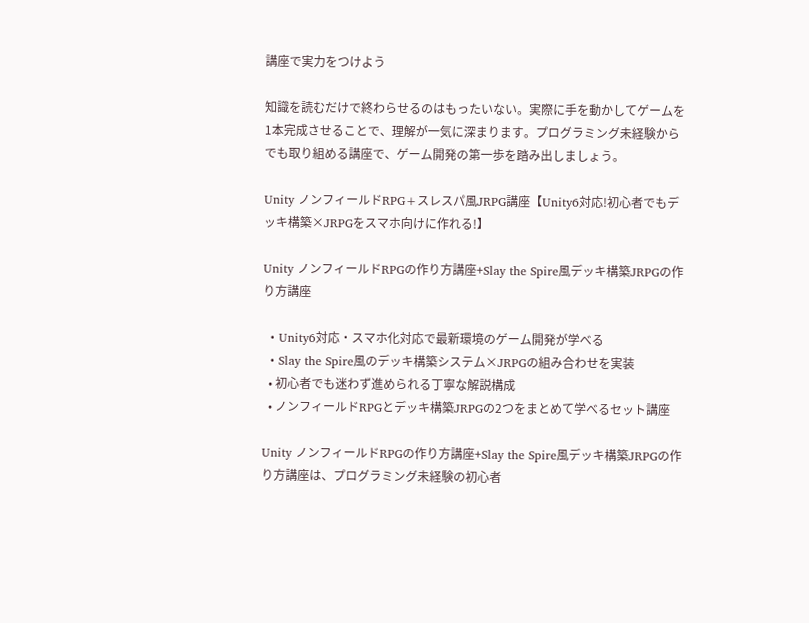講座で実力をつけよう

知識を読むだけで終わらせるのはもったいない。実際に手を動かしてゲームを1本完成させることで、理解が一気に深まります。プログラミング未経験からでも取り組める講座で、ゲーム開発の第一歩を踏み出しましょう。

Unity ノンフィールドRPG+スレスパ風JRPG講座【Unity6対応!初心者でもデッキ構築×JRPGをスマホ向けに作れる!】

Unity ノンフィールドRPGの作り方講座+Slay the Spire風デッキ構築JRPGの作り方講座

  • Unity6対応・スマホ化対応で最新環境のゲーム開発が学べる
  • Slay the Spire風のデッキ構築システム×JRPGの組み合わせを実装
  • 初心者でも迷わず進められる丁寧な解説構成
  • ノンフィールドRPGとデッキ構築JRPGの2つをまとめて学べるセット講座

Unity ノンフィールドRPGの作り方講座+Slay the Spire風デッキ構築JRPGの作り方講座は、プログラミング未経験の初心者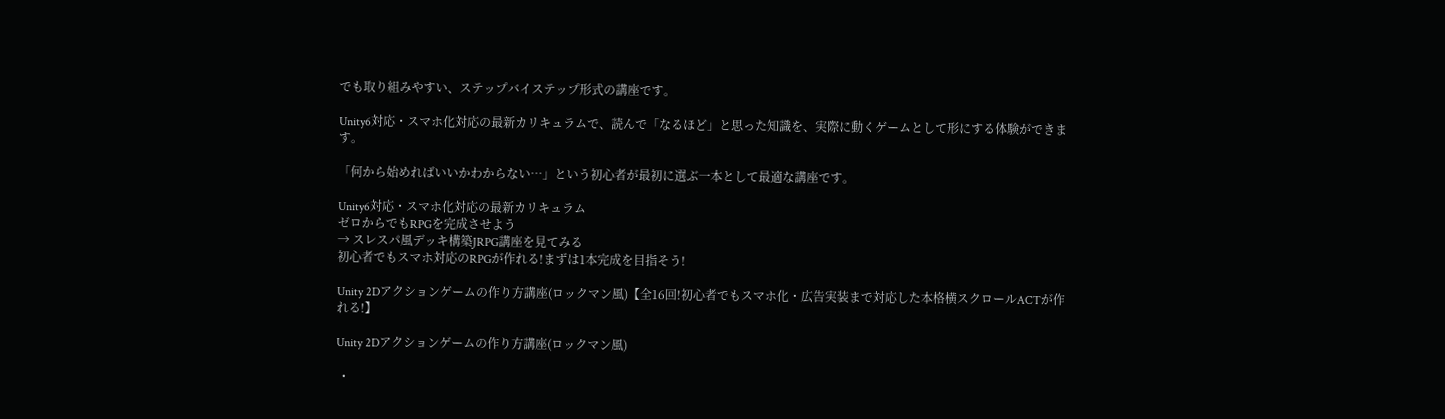でも取り組みやすい、ステップバイステップ形式の講座です。

Unity6対応・スマホ化対応の最新カリキュラムで、読んで「なるほど」と思った知識を、実際に動くゲームとして形にする体験ができます。

「何から始めればいいかわからない…」という初心者が最初に選ぶ一本として最適な講座です。

Unity6対応・スマホ化対応の最新カリキュラム
ゼロからでもRPGを完成させよう
→ スレスパ風デッキ構築JRPG講座を見てみる
初心者でもスマホ対応のRPGが作れる!まずは1本完成を目指そう!

Unity 2Dアクションゲームの作り方講座(ロックマン風)【全16回!初心者でもスマホ化・広告実装まで対応した本格横スクロールACTが作れる!】

Unity 2Dアクションゲームの作り方講座(ロックマン風)

  •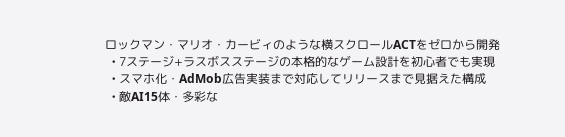ロックマン・マリオ・カービィのような横スクロールACTをゼロから開発
  • 7ステージ+ラスボスステージの本格的なゲーム設計を初心者でも実現
  • スマホ化・AdMob広告実装まで対応してリリースまで見据えた構成
  • 敵AI15体・多彩な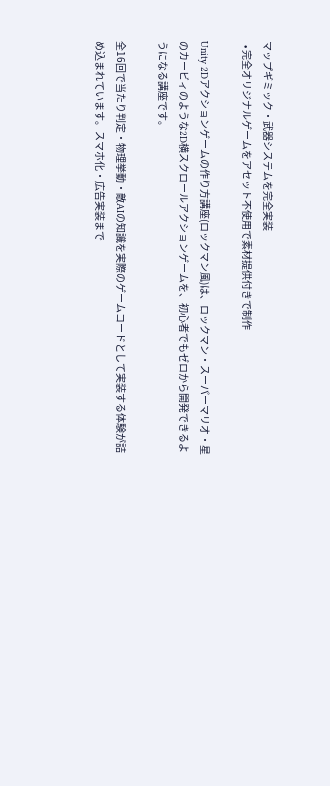マップギミック・武器システムを完全実装
  • 完全オリジナルゲームをアセット不使用で素材提供付きで制作

Unity 2Dアクションゲームの作り方講座(ロックマン風)は、ロックマン・スーパーマリオ・星のカービィのような2D横スクロールアクションゲームを、初心者でもゼロから開発できるようになる講座です。

全16回で当たり判定・物理挙動・敵AIの知識を実際のゲームコードとして実装する体験が詰め込まれています。スマホ化・広告実装まで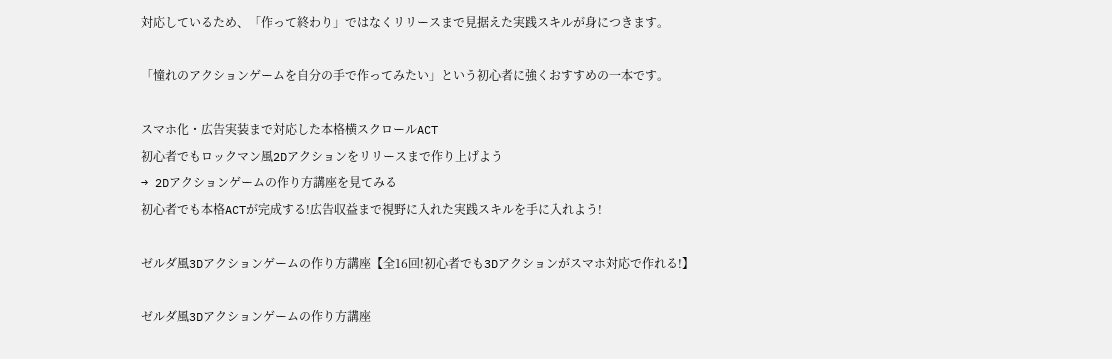対応しているため、「作って終わり」ではなくリリースまで見据えた実践スキルが身につきます。

「憧れのアクションゲームを自分の手で作ってみたい」という初心者に強くおすすめの一本です。

スマホ化・広告実装まで対応した本格横スクロールACT
初心者でもロックマン風2Dアクションをリリースまで作り上げよう
→ 2Dアクションゲームの作り方講座を見てみる
初心者でも本格ACTが完成する!広告収益まで視野に入れた実践スキルを手に入れよう!

ゼルダ風3Dアクションゲームの作り方講座【全16回!初心者でも3Dアクションがスマホ対応で作れる!】

ゼルダ風3Dアクションゲームの作り方講座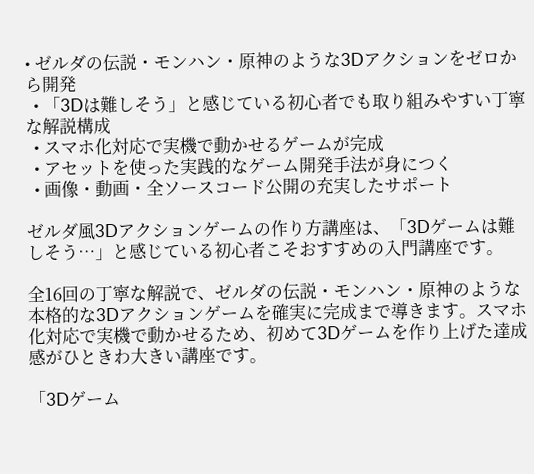• ゼルダの伝説・モンハン・原神のような3Dアクションをゼロから開発
  • 「3Dは難しそう」と感じている初心者でも取り組みやすい丁寧な解説構成
  • スマホ化対応で実機で動かせるゲームが完成
  • アセットを使った実践的なゲーム開発手法が身につく
  • 画像・動画・全ソースコード公開の充実したサポート

ゼルダ風3Dアクションゲームの作り方講座は、「3Dゲームは難しそう…」と感じている初心者こそおすすめの入門講座です。

全16回の丁寧な解説で、ゼルダの伝説・モンハン・原神のような本格的な3Dアクションゲームを確実に完成まで導きます。スマホ化対応で実機で動かせるため、初めて3Dゲームを作り上げた達成感がひときわ大きい講座です。

「3Dゲーム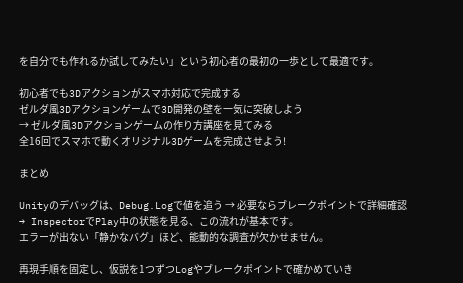を自分でも作れるか試してみたい」という初心者の最初の一歩として最適です。

初心者でも3Dアクションがスマホ対応で完成する
ゼルダ風3Dアクションゲームで3D開発の壁を一気に突破しよう
→ ゼルダ風3Dアクションゲームの作り方講座を見てみる
全16回でスマホで動くオリジナル3Dゲームを完成させよう!

まとめ

Unityのデバッグは、Debug.Logで値を追う → 必要ならブレークポイントで詳細確認 → InspectorでPlay中の状態を見る、この流れが基本です。
エラーが出ない「静かなバグ」ほど、能動的な調査が欠かせません。

再現手順を固定し、仮説を1つずつLogやブレークポイントで確かめていき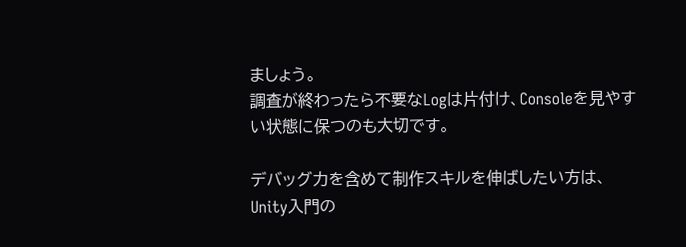ましょう。
調査が終わったら不要なLogは片付け、Consoleを見やすい状態に保つのも大切です。

デバッグ力を含めて制作スキルを伸ばしたい方は、Unity入門の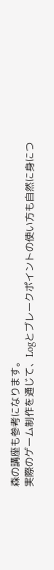森の講座も参考になります。
実際のゲーム制作を通じて、Logとブレークポイントの使い方も自然に身につ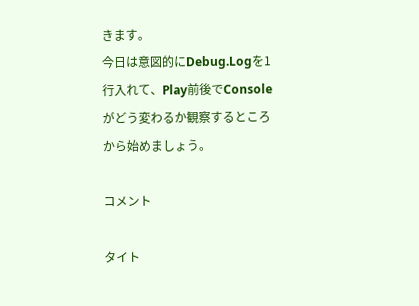きます。
今日は意図的にDebug.Logを1行入れて、Play前後でConsoleがどう変わるか観察するところから始めましょう。

コメント

タイト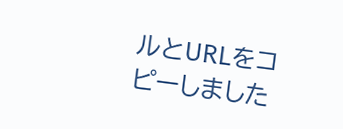ルとURLをコピーしました